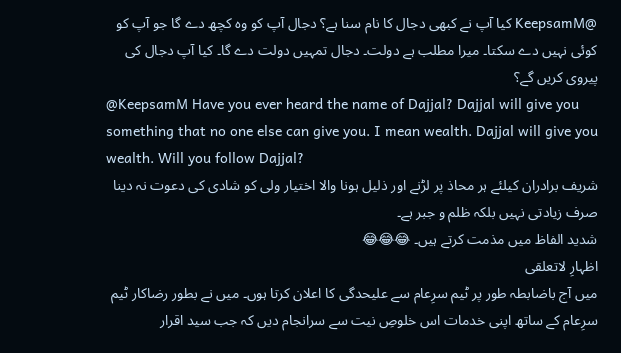@KeepsamM کیا آپ نے کبھی دجال کا نام سنا ہے؟ دجال آپ کو وہ کچھ دے گا جو آپ کو کوئی نہیں دے سکتا۔ میرا مطلب ہے دولت۔ دجال تمہیں دولت دے گا۔ کیا آپ دجال کی پیروی کریں گے؟
@KeepsamM Have you ever heard the name of Dajjal? Dajjal will give you something that no one else can give you. I mean wealth. Dajjal will give you wealth. Will you follow Dajjal?
شریف برادران کیلئے ہر محاذ پر لڑنے اور ذلیل ہونا والا اختیار ولی کو شادی کی دعوت نہ دینا صرف زیادتی نہیں بلکہ ظلم و جبر ہے۔
شدید الفاظ میں مذمت کرتے ہیں۔ 😂😂😂
اظہارِ لاتعلقی
میں آج باضابطہ طور پر ٹیم سرِعام سے علیحدگی کا اعلان کرتا ہوں۔ میں نے بطور رضاکار ٹیم سرِعام کے ساتھ اپنی خدمات اس خلوصِ نیت سے سرانجام دیں کہ جب سید اقرار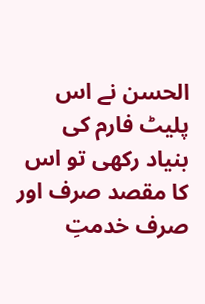الحسن نے اس پلیٹ فارم کی بنیاد رکھی تو اس کا مقصد صرف اور صرف خدمتِ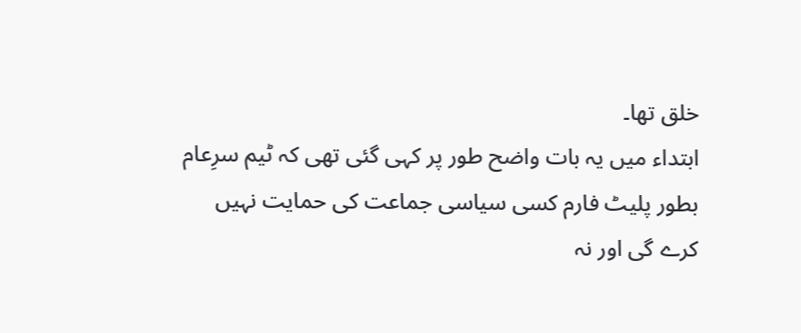خلق تھا۔
ابتداء میں یہ بات واضح طور پر کہی گئی تھی کہ ٹیم سرِعام بطور پلیٹ فارم کسی سیاسی جماعت کی حمایت نہیں کرے گی اور نہ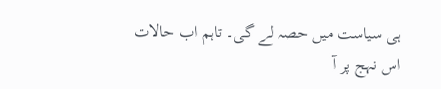ہی سیاست میں حصہ لے گی۔ تاہم اب حالات اس نہج پر آ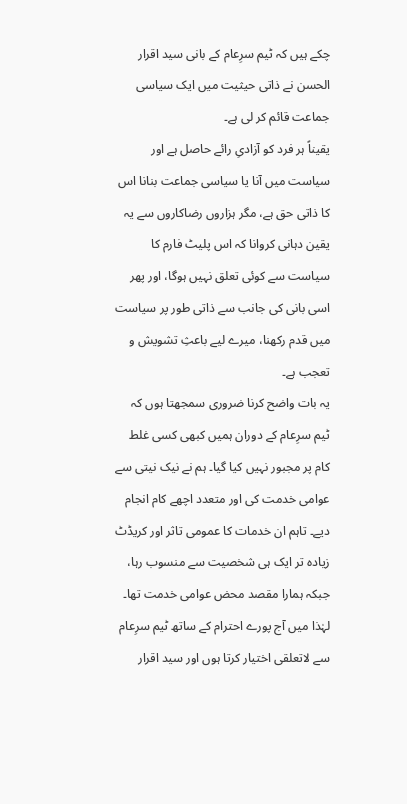چکے ہیں کہ ٹیم سرِعام کے بانی سید اقرار الحسن نے ذاتی حیثیت میں ایک سیاسی جماعت قائم کر لی ہے۔
یقیناً ہر فرد کو آزادیِ رائے حاصل ہے اور سیاست میں آنا یا سیاسی جماعت بنانا اس کا ذاتی حق ہے، مگر ہزاروں رضاکاروں سے یہ یقین دہانی کروانا کہ اس پلیٹ فارم کا سیاست سے کوئی تعلق نہیں ہوگا، اور پھر اسی بانی کی جانب سے ذاتی طور پر سیاست میں قدم رکھنا، میرے لیے باعثِ تشویش و تعجب ہے۔
یہ بات واضح کرنا ضروری سمجھتا ہوں کہ ٹیم سرِعام کے دوران ہمیں کبھی کسی غلط کام پر مجبور نہیں کیا گیا۔ ہم نے نیک نیتی سے عوامی خدمت کی اور متعدد اچھے کام انجام دیے۔ تاہم ان خدمات کا عمومی تاثر اور کریڈٹ زیادہ تر ایک ہی شخصیت سے منسوب رہا، جبکہ ہمارا مقصد محض عوامی خدمت تھا۔
لہٰذا میں آج پورے احترام کے ساتھ ٹیم سرِعام سے لاتعلقی اختیار کرتا ہوں اور سید اقرار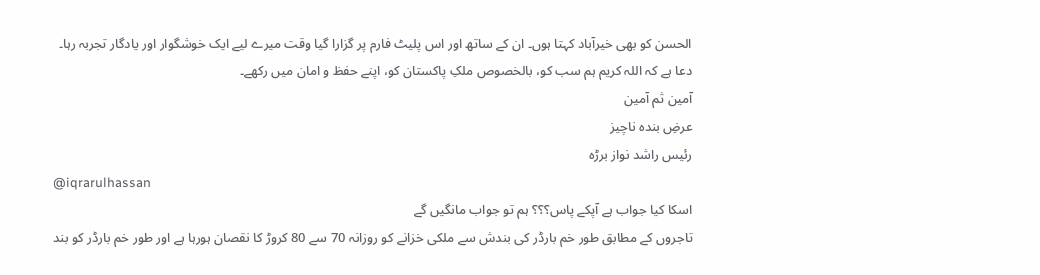الحسن کو بھی خیرآباد کہتا ہوں۔ ان کے ساتھ اور اس پلیٹ فارم پر گزارا گیا وقت میرے لیے ایک خوشگوار اور یادگار تجربہ رہا۔
دعا ہے کہ اللہ کریم ہم سب کو، بالخصوص ملکِ پاکستان کو، اپنے حفظ و امان میں رکھے۔
آمین ثم آمین
عرضِ بندہ ناچیز
رئیس راشد نواز برڑہ
@iqrarulhassan
اسکا کیا جواب ہے آپکے پاس؟؟؟ ہم تو جواب مانگیں گے
تاجروں کے مطابق طور خم بارڈر کی بندش سے ملکی خزانے کو روزانہ 70 سے 80 کروڑ کا نقصان ہورہا ہے اور طور خم بارڈر کو بند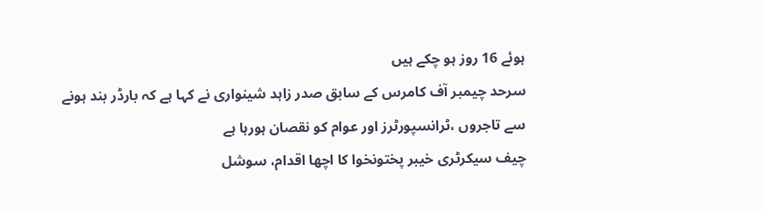ہوئے 16 روز ہو چکے ہیں
سرحد چیمبر آف کامرس کے سابق صدر زاہد شینواری نے کہا ہے کہ بارڈر بند ہونے سے تاجروں ،ٹرانسپورٹرز اور عوام کو نقصان ہورہا ہے
چیف سیکرٹری خیبر پختونخوا کا اچھا اقدام، سوشل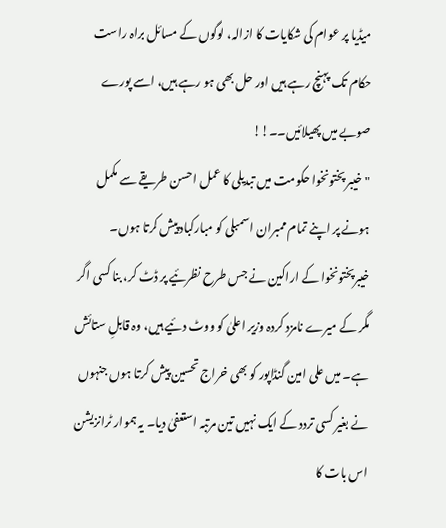میڈیا پر عوام کی شکایات کا ازالہ، لوگوں کے مسائل براہ راست حکام تک پہنچ رہے ہیں اور حل بھی ہو رہے ہیں، اسے پورے صوبے میں پھیلائیں۔۔!!
"خیبر پختونخوا حکومت میں تبدیلی کا عمل احسن طریقے سے مکمل ہونے پر اپنے تمام ممبران اسمبلی کو مبارکباد پیش کرتا ہوں۔ خیبرپختونخوا کے اراکین نے جس طرح نظرئیے پر ڈٹ کر، بنا کسی اگر مگر کے میرے نامزد کردہ وزیر اعلیٰ کو ووٹ دئیے ہیں، وہ قابلِ ستائش ہے۔ میں علی امین گنڈاپور کو بھی خراج تحسین پیش کرتا ہوں جنہوں نے بغیر کسی تردد کے ایک نہیں تین مرتبہ استعفیٰ دیا۔ یہ ہموار ٹرانزیشن اس بات کا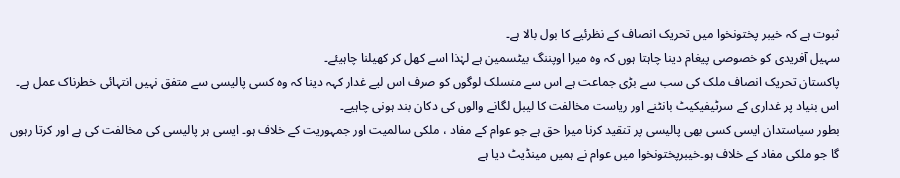ثبوت ہے کہ خیبر پختونخوا میں تحریک انصاف کے نظرئیے کا بول بالا ہے۔
سہیل آفریدی کو خصوصی پیغام دینا چاہتا ہوں کہ وہ میرا اوپننگ بیٹسمین ہے لہٰذا اسے کھل کر کھیلنا چاہیئے۔
پاکستان تحریک انصاف ملک کی سب سے بڑی جماعت ہے اس سے منسلک لوگوں کو صرف اس لیے غدار کہہ دینا کہ وہ کسی پالیسی سے متفق نہیں انتہائی خطرناک عمل ہے۔ اس بنیاد پر غداری کے سرٹیفیکیٹ بانٹنے اور ریاست مخالفت کا لیبل لگانے والوں کی دکان بند ہونی چاہیے۔
بطور سیاستدان ایسی کسی بھی پالیسی پر تنقید کرنا میرا حق ہے جو عوام کے مفاد ، ملکی سالمیت اور جمہوریت کے خلاف ہو۔ ایسی ہر پالیسی کی مخالفت کی ہے اور کرتا رہوں گا جو ملکی مفاد کے خلاف ہو۔خیبرپختونخوا میں عوام نے ہمیں مینڈیٹ دیا ہے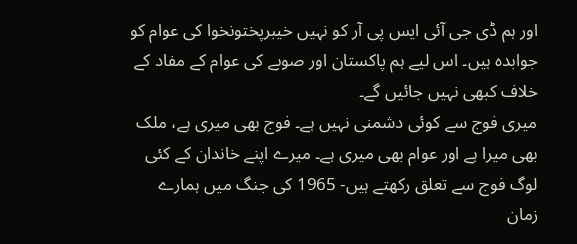اور ہم ڈی جی آئی ایس پی آر کو نہیں خیبرپختونخوا کی عوام کو جوابدہ ہیں۔ اس لیے ہم پاکستان اور صوبے کی عوام کے مفاد کے خلاف کبھی نہیں جائیں گے۔
میری فوج سے کوئی دشمنی نہیں ہے۔ فوج بھی میری ہے، ملک بھی میرا ہے اور عوام بھی میری ہے۔ میرے اپنے خاندان کے کئی لوگ فوج سے تعلق رکھتے ہیں- 1965 کی جنگ میں ہمارے زمان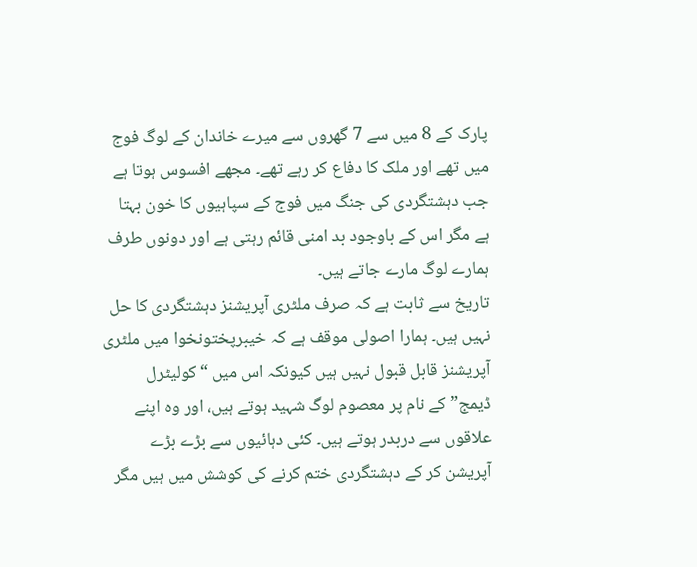پارک کے 8 میں سے 7 گھروں سے میرے خاندان کے لوگ فوج میں تھے اور ملک کا دفاع کر رہے تھے۔ مجھے افسوس ہوتا ہے جب دہشتگردی کی جنگ میں فوج کے سپاہیوں کا خون بہتا ہے مگر اس کے باوجود بد امنی قائم رہتی ہے اور دونوں طرف ہمارے لوگ مارے جاتے ہیں۔
تاریخ سے ثابت ہے کہ صرف ملٹری آپریشنز دہشتگردی کا حل نہیں ہیں۔ ہمارا اصولی موقف ہے کہ خیبرپختونخوا میں ملٹری آپریشنز قابل قبول نہیں ہیں کیونکہ اس میں “کولیٹرل ڈیمج” کے نام پر معصوم لوگ شہید ہوتے ہیں، اور وہ اپنے علاقوں سے دربدر ہوتے ہیں۔ کئی دہائیوں سے بڑے بڑے آپریشن کر کے دہشتگردی ختم کرنے کی کوشش میں ہیں مگر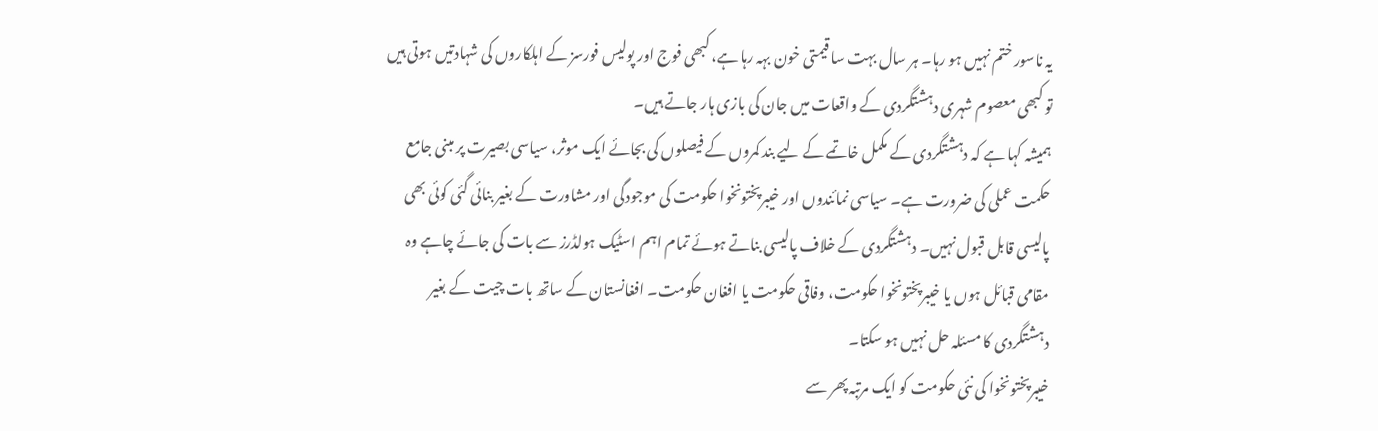یہ ناسور ختم نہیں ہو رہا۔ ہر سال بہت سا قیمتی خون بہہ رہا ہے، کبھی فوج اور پولیس فورسز کے اہلکاروں کی شہادتیں ہوتی ہیں تو کبھی معصوم شہری دہشتگردی کے واقعات میں جان کی بازی ہار جاتے ہیں۔
ہمیشہ کہا ہے کہ دہشتگردی کے مکمل خاتمے کے لیے بند کمروں کے فیصلوں کی بجائے ایک موثر، سیاسی بصیرت پر مبنی جامع حکمت عملی کی ضرورت ہے۔ سیاسی نمائندوں اور خیبرپختونخوا حکومت کی موجودگی اور مشاورت کے بغیر بنائی گئی کوئی بھی پالیسی قابل قبول نہیں۔ دہشتگردی کے خلاف پالیسی بناتے ہوئے تمام اہم اسٹیک ہولڈرز سے بات کی جائے چاہے وہ مقامی قبائل ہوں یا خیبرپختونخوا حکومت، وفاقی حکومت یا افغان حکومت۔ افغانستان کے ساتھ بات چیت کے بغیر دہشتگردی کا مسئلہ حل نہیں ہو سکتا۔
خیبرپختونخوا کی نئی حکومت کو ایک مرتبہ پھر سے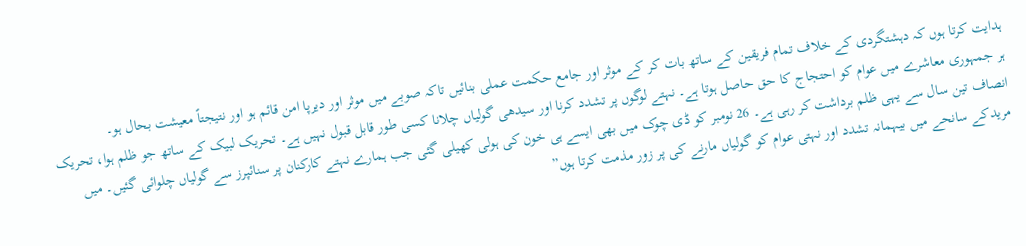ہدایت کرتا ہوں کہ دہشتگردی کے خلاف تمام فریقین کے ساتھ بات کر کے موثر اور جامع حکمت عملی بنائیں تاکہ صوبے میں موثر اور دیرپا امن قائم ہو اور نتیجتاً معیشت بحال ہو۔
ہر جمہوری معاشرے میں عوام کو احتجاج کا حق حاصل ہوتا ہے۔ نہتے لوگوں پر تشدد کرنا اور سیدھی گولیاں چلانا کسی طور قابل قبول نہیں ہے۔ تحریک لبیک کے ساتھ جو ظلم ہوا، تحریک انصاف تین سال سے یہی ظلم برداشت کر رہی ہے۔ 26 نومبر کو ڈی چوک میں بھی ایسے ہی خون کی ہولی کھیلی گئی جب ہمارے نہتے کارکنان پر سنائپرز سے گولیاں چلوائی گئیں۔ میں مریدکے سانحے میں بیہمانہ تشدد اور نہتی عوام کو گولیاں مارنے کی پر زور مذمت کرتا ہوں”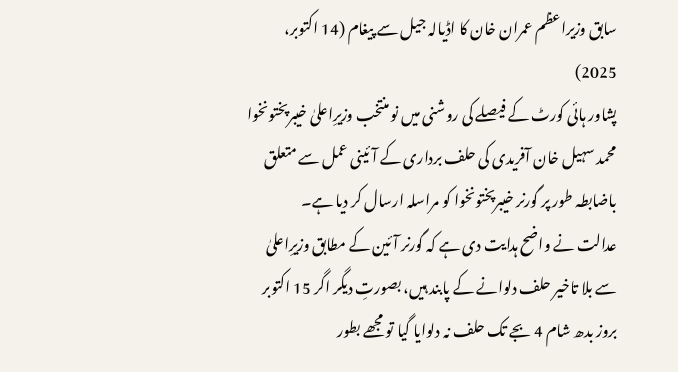سابق وزیراعظم عمران خان کا اڈیالہ جیل سے پیغام (14 اکتوبر، 2025)
پشاور ہائی کورٹ کے فیصلے کی روشنی میں نو منتخب وزیرِاعلیٰ خیبرپختونخوا محمد سہیل خان آفریدی کی حلف برداری کے آئینی عمل سے متعلق باضابطہ طور پر گورنر خیبرپختونخوا کو مراسلہ ارسال کر دیا ہے۔
عدالت نے واضح ہدایت دی ہے کہ گورنر آئین کے مطابق وزیرِاعلیٰ سے بلا تاخیر حلف دلوانے کے پابند ہیں، بصورتِ دیگر اگر 15 اکتوبر بروز بدھ شام 4 بجے تک حلف نہ دلوایا گیا تو مجھے بطور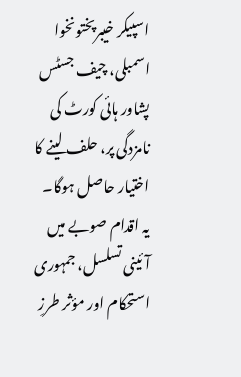اسپیکر خیبرپختونخوا اسمبلی، چیف جسٹس پشاور ہائی کورٹ کی نامزدگی پر، حلف لینے کا اختیار حاصل ہوگا۔
یہ اقدام صوبے میں آئینی تسلسل، جمہوری استحکام اور مؤثر طرزِ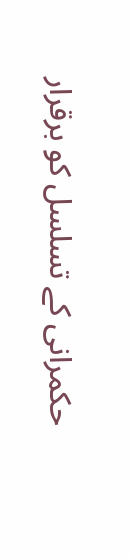حکمرانی کے تسلسل کو برقرار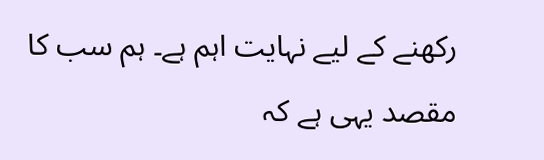رکھنے کے لیے نہایت اہم ہے۔ ہم سب کا مقصد یہی ہے کہ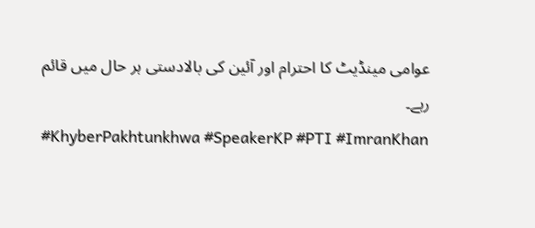عوامی مینڈیٹ کا احترام اور آئین کی بالادستی ہر حال میں قائم رہے۔
#KhyberPakhtunkhwa #SpeakerKP #PTI #ImranKhan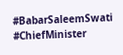#BabarSaleemSwati #ChiefMinister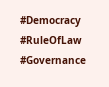#Democracy #RuleOfLaw #Governance